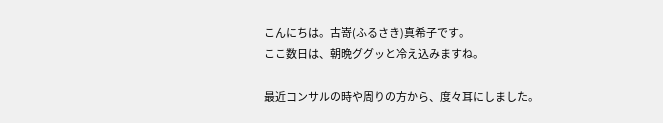こんにちは。古嵜(ふるさき)真希子です。
ここ数日は、朝晩ググッと冷え込みますね。

最近コンサルの時や周りの方から、度々耳にしました。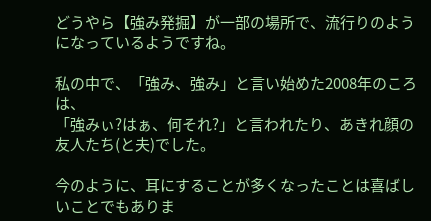どうやら【強み発掘】が一部の場所で、流行りのようになっているようですね。

私の中で、「強み、強み」と言い始めた2008年のころは、
「強みぃ?はぁ、何それ?」と言われたり、あきれ顔の友人たち(と夫)でした。

今のように、耳にすることが多くなったことは喜ばしいことでもありま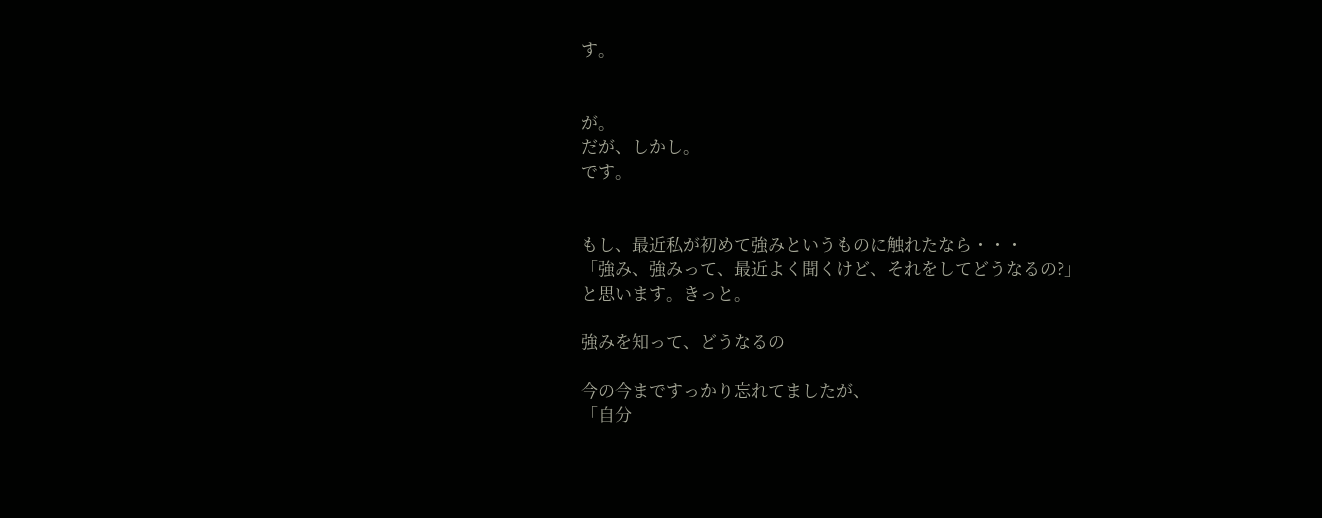す。


が。
だが、しかし。
です。


もし、最近私が初めて強みというものに触れたなら・・・
「強み、強みって、最近よく聞くけど、それをしてどうなるの?」
と思います。きっと。

強みを知って、どうなるの

今の今まですっかり忘れてましたが、
「自分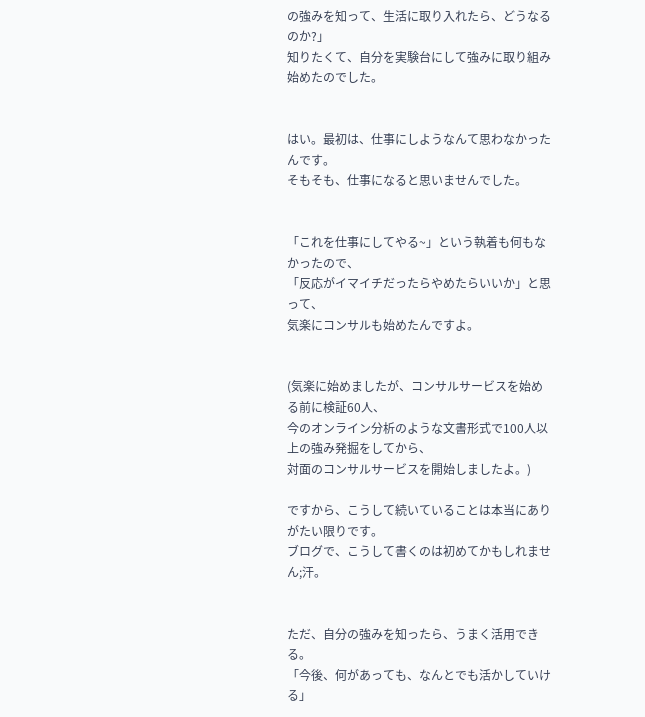の強みを知って、生活に取り入れたら、どうなるのか?」
知りたくて、自分を実験台にして強みに取り組み始めたのでした。


はい。最初は、仕事にしようなんて思わなかったんです。
そもそも、仕事になると思いませんでした。


「これを仕事にしてやる~」という執着も何もなかったので、
「反応がイマイチだったらやめたらいいか」と思って、
気楽にコンサルも始めたんですよ。


(気楽に始めましたが、コンサルサービスを始める前に検証60人、
今のオンライン分析のような文書形式で100人以上の強み発掘をしてから、
対面のコンサルサービスを開始しましたよ。)

ですから、こうして続いていることは本当にありがたい限りです。
ブログで、こうして書くのは初めてかもしれません;汗。


ただ、自分の強みを知ったら、うまく活用できる。
「今後、何があっても、なんとでも活かしていける」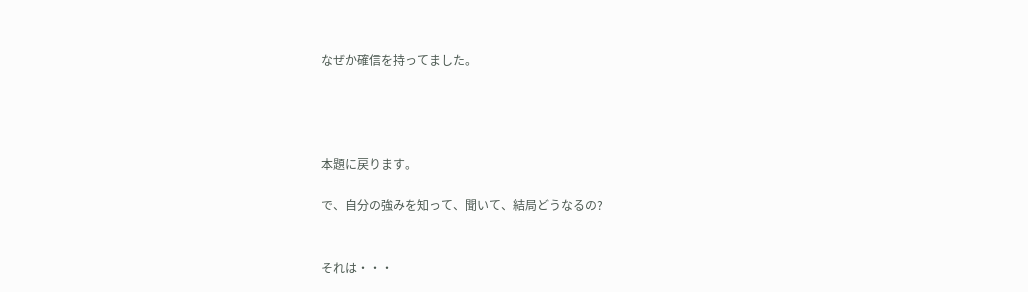なぜか確信を持ってました。




本題に戻ります。

で、自分の強みを知って、聞いて、結局どうなるの?


それは・・・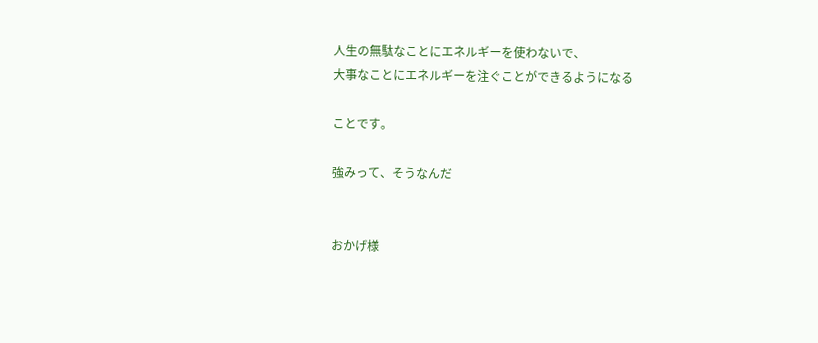人生の無駄なことにエネルギーを使わないで、
大事なことにエネルギーを注ぐことができるようになる

ことです。

強みって、そうなんだ


おかげ様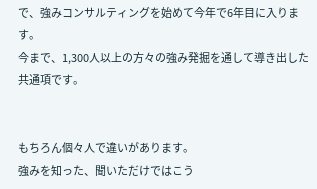で、強みコンサルティングを始めて今年で6年目に入ります。
今まで、1,300人以上の方々の強み発掘を通して導き出した共通項です。


もちろん個々人で違いがあります。
強みを知った、聞いただけではこう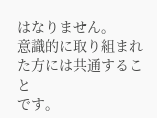はなりません。
意識的に取り組まれた方には共通すること
です。